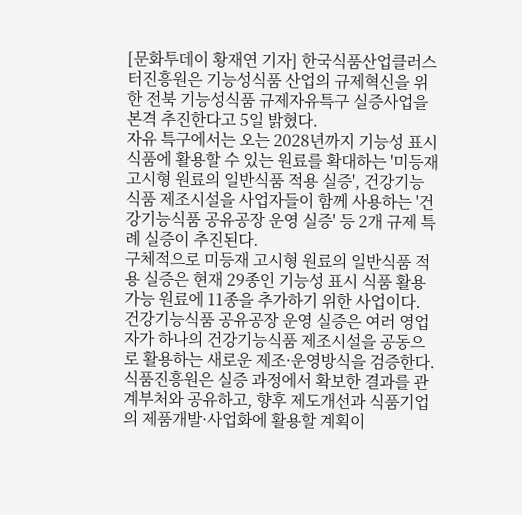[문화투데이 황재연 기자] 한국식품산업클러스터진흥원은 기능성식품 산업의 규제혁신을 위한 전북 기능성식품 규제자유특구 실증사업을 본격 추진한다고 5일 밝혔다.
자유 특구에서는 오는 2028년까지 기능성 표시 식품에 활용할 수 있는 원료를 확대하는 '미등재 고시형 원료의 일반식품 적용 실증', 건강기능식품 제조시설을 사업자들이 함께 사용하는 '건강기능식품 공유공장 운영 실증' 등 2개 규제 특례 실증이 추진된다.
구체적으로 미등재 고시형 원료의 일반식품 적용 실증은 현재 29종인 기능성 표시 식품 활용 가능 원료에 11종을 추가하기 위한 사업이다.
건강기능식품 공유공장 운영 실증은 여러 영업자가 하나의 건강기능식품 제조시설을 공동으로 활용하는 새로운 제조·운영방식을 검증한다.
식품진흥원은 실증 과정에서 확보한 결과를 관계부처와 공유하고, 향후 제도개선과 식품기업의 제품개발·사업화에 활용할 계획이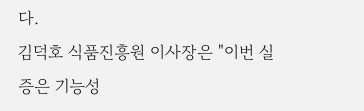다.
김덕호 식품진흥원 이사장은 "이번 실증은 기능성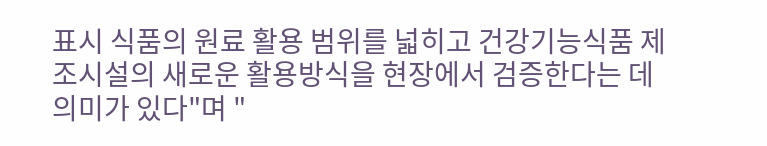표시 식품의 원료 활용 범위를 넓히고 건강기능식품 제조시설의 새로운 활용방식을 현장에서 검증한다는 데 의미가 있다"며 "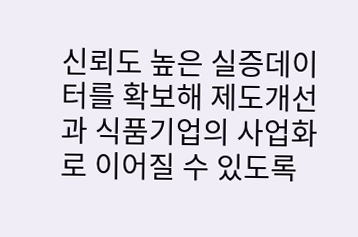신뢰도 높은 실증데이터를 확보해 제도개선과 식품기업의 사업화로 이어질 수 있도록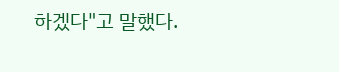하겠다"고 말했다.